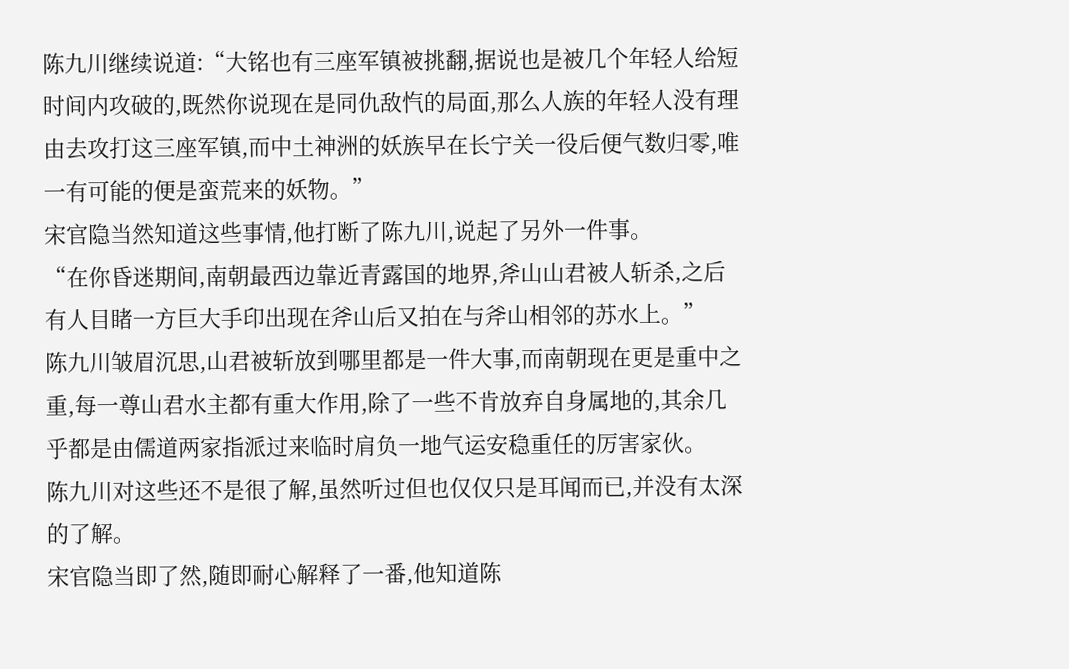陈九川继续说道:“大铭也有三座军镇被挑翻,据说也是被几个年轻人给短时间内攻破的,既然你说现在是同仇敌忾的局面,那么人族的年轻人没有理由去攻打这三座军镇,而中土神洲的妖族早在长宁关一役后便气数归零,唯一有可能的便是蛮荒来的妖物。”
宋官隐当然知道这些事情,他打断了陈九川,说起了另外一件事。
“在你昏迷期间,南朝最西边靠近青露国的地界,斧山山君被人斩杀,之后有人目睹一方巨大手印出现在斧山后又拍在与斧山相邻的苏水上。”
陈九川皱眉沉思,山君被斩放到哪里都是一件大事,而南朝现在更是重中之重,每一尊山君水主都有重大作用,除了一些不肯放弃自身属地的,其余几乎都是由儒道两家指派过来临时肩负一地气运安稳重任的厉害家伙。
陈九川对这些还不是很了解,虽然听过但也仅仅只是耳闻而已,并没有太深的了解。
宋官隐当即了然,随即耐心解释了一番,他知道陈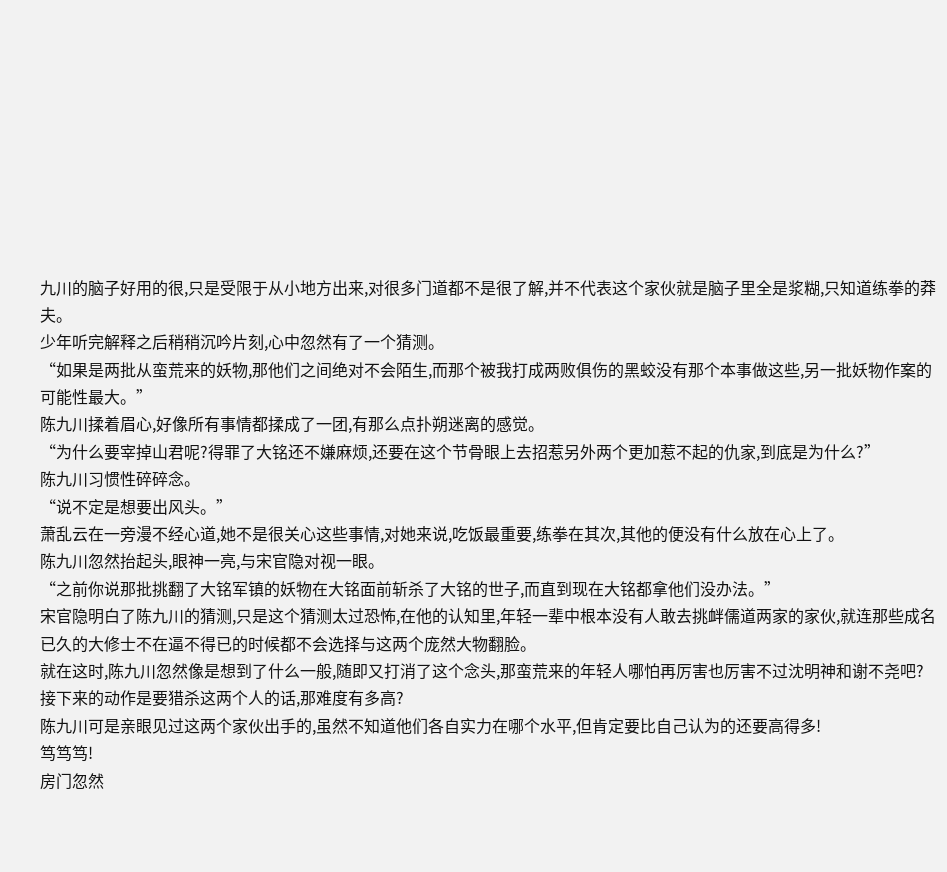九川的脑子好用的很,只是受限于从小地方出来,对很多门道都不是很了解,并不代表这个家伙就是脑子里全是浆糊,只知道练拳的莽夫。
少年听完解释之后稍稍沉吟片刻,心中忽然有了一个猜测。
“如果是两批从蛮荒来的妖物,那他们之间绝对不会陌生,而那个被我打成两败俱伤的黑蛟没有那个本事做这些,另一批妖物作案的可能性最大。”
陈九川揉着眉心,好像所有事情都揉成了一团,有那么点扑朔迷离的感觉。
“为什么要宰掉山君呢?得罪了大铭还不嫌麻烦,还要在这个节骨眼上去招惹另外两个更加惹不起的仇家,到底是为什么?”
陈九川习惯性碎碎念。
“说不定是想要出风头。”
萧乱云在一旁漫不经心道,她不是很关心这些事情,对她来说,吃饭最重要,练拳在其次,其他的便没有什么放在心上了。
陈九川忽然抬起头,眼神一亮,与宋官隐对视一眼。
“之前你说那批挑翻了大铭军镇的妖物在大铭面前斩杀了大铭的世子,而直到现在大铭都拿他们没办法。”
宋官隐明白了陈九川的猜测,只是这个猜测太过恐怖,在他的认知里,年轻一辈中根本没有人敢去挑衅儒道两家的家伙,就连那些成名已久的大修士不在逼不得已的时候都不会选择与这两个庞然大物翻脸。
就在这时,陈九川忽然像是想到了什么一般,随即又打消了这个念头,那蛮荒来的年轻人哪怕再厉害也厉害不过沈明神和谢不尧吧?
接下来的动作是要猎杀这两个人的话,那难度有多高?
陈九川可是亲眼见过这两个家伙出手的,虽然不知道他们各自实力在哪个水平,但肯定要比自己认为的还要高得多!
笃笃笃!
房门忽然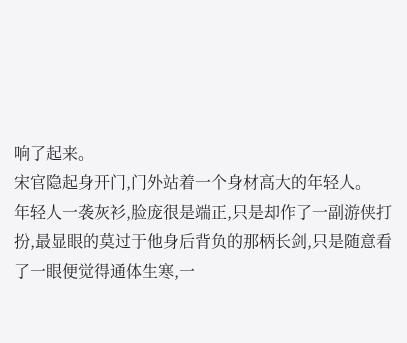响了起来。
宋官隐起身开门,门外站着一个身材高大的年轻人。
年轻人一袭灰衫,脸庞很是端正,只是却作了一副游侠打扮,最显眼的莫过于他身后背负的那柄长剑,只是随意看了一眼便觉得通体生寒,一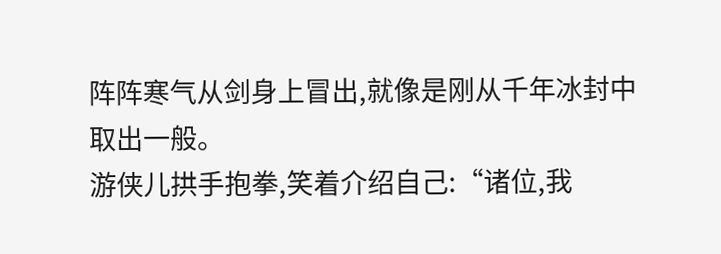阵阵寒气从剑身上冒出,就像是刚从千年冰封中取出一般。
游侠儿拱手抱拳,笑着介绍自己:“诸位,我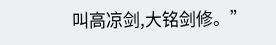叫高凉剑,大铭剑修。”